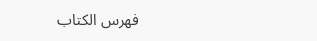فهرس الكتاب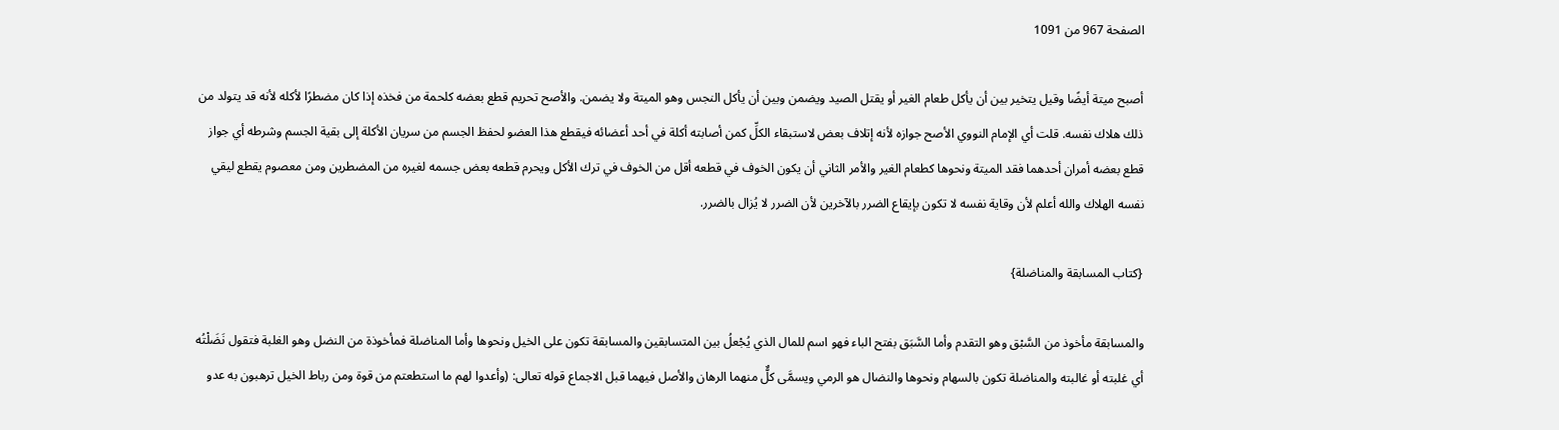الصفحة 967 من 1091

أصبح ميتة أيضًا وقيل يتخير بين أن يأكل طعام الغير أو يقتل الصيد ويضمن وبين أن يأكل النجس وهو الميتة ولا يضمن. والأصح تحريم قطع بعضه كلحمة من فخذه إذا كان مضطرًا لأكله لأنه قد يتولد من ذلك هلاك نفسه. قلت أي الإمام النووي الأصح جوازه لأنه إتلاف بعض لاستبقاء الكلِّ كمن أصابته أكلة في أحد أعضائه فيقطع هذا العضو لحفظ الجسم من سريان الأكلة إلى بقية الجسم وشرطه أي جواز قطع بعضه أمران أحدهما فقد الميتة ونحوها كطعام الغير والأمر الثاني أن يكون الخوف في قطعه أقل من الخوف في ترك الأكل ويحرم قطعه بعض جسمه لغيره من المضطرين ومن معصوم يقطع ليقي نفسه الهلاك والله أعلم لأن وقاية نفسه لا تكون بإيقاع الضرر بالآخرين لأن الضرر لا يُزال بالضرر.

{كتاب المسابقة والمناضلة}

والمسابقة مأخوذ من السَّبْق وهو التقدم وأما السَّبَق بفتح الباء فهو اسم للمال الذي يُجْعلُ بين المتسابقين والمسابقة تكون على الخيل ونحوها وأما المناضلة فمأخوذة من النضل وهو الغلبة فتقول نَضَلْتُه أي غلبته أو غالبته والمناضلة تكون بالسهام ونحوها والنضال هو الرمي ويسمَّى كلٌّ منهما الرهان والأصل فيهما قبل الاجماع قوله تعالى: (وأعدوا لهم ما استطعتم من قوة ومن رباط الخيل ترهبون به عدو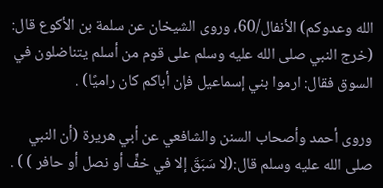الله وعدوكم) الأنفال/60، وروى الشيخان عن سلمة بن الأكوع قال: (خرج النبي صلى الله عليه وسلم على قوم من أسلم يتناضلون في السوق فقال: ارموا بني إسماعيل فإن أباكم كان راميًا) .

وروى أحمد وأصحاب السنن والشافعي عن أبي هريرة (أن النبي صلى الله عليه وسلم قال:(لا سَبَقَ إلا في خفٍّ أو نصل أو حافر ) ) .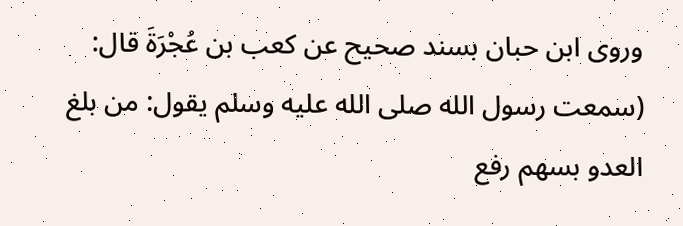وروى ابن حبان بسند صحيح عن كعب بن عُجْرَةَ قال: (سمعت رسول الله صلى الله عليه وسلم يقول: من بلغ العدو بسهم رفع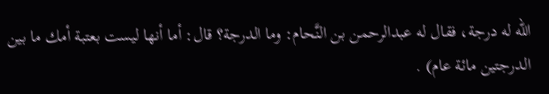الله له درجة، فقال له عبدالرحمن بن النَّحام: وما الدرجة؟ قال: أما أنها ليست بعتبة أمك ما بين الدرجتين مائة عام) .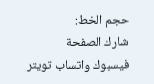حجم الخط:
شارك الصفحة
فيسبوك واتساب تويتر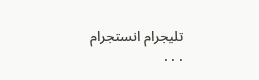تليجرام انستجرام
. . .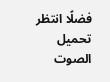فضلًا انتظر تحميل الصوت